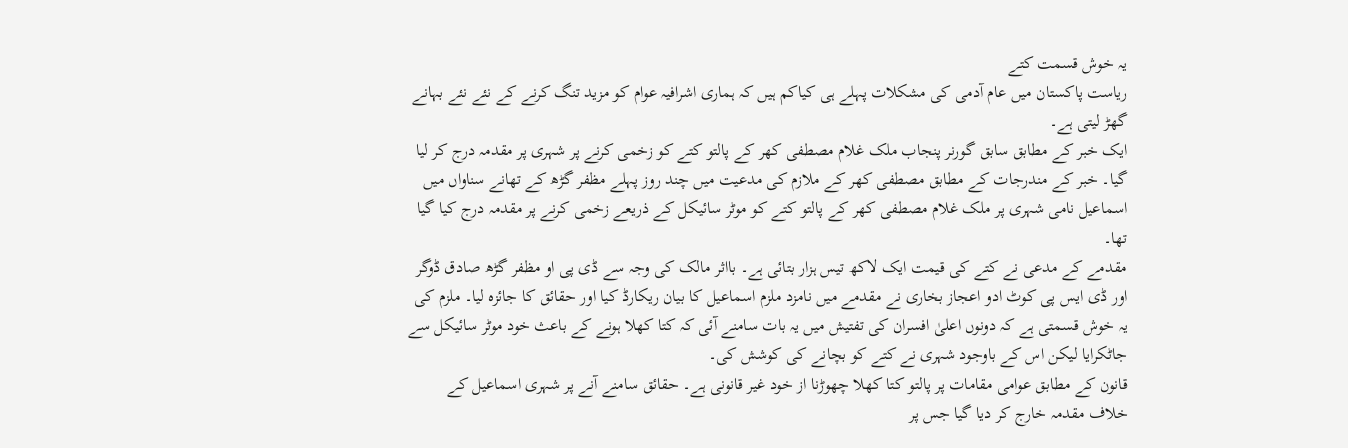یہ خوش قسمت کتے
ریاست پاکستان میں عام آدمی کی مشکلات پہلے ہی کیاکم ہیں کہ ہماری اشرافیہ عوام کو مزید تنگ کرنے کے نئے نئے بہانے گھڑ لیتی ہے۔
ایک خبر کے مطابق سابق گورنر پنجاب ملک غلام مصطفی کھر کے پالتو کتے کو زخمی کرنے پر شہری پر مقدمہ درج کر لیا گیا۔ خبر کے مندرجات کے مطابق مصطفی کھر کے ملازم کی مدعیت میں چند روز پہلے مظفر گڑھ کے تھانے سناواں میں اسماعیل نامی شہری پر ملک غلام مصطفی کھر کے پالتو کتے کو موٹر سائیکل کے ذریعے زخمی کرنے پر مقدمہ درج کیا گیا تھا۔
مقدمے کے مدعی نے کتے کی قیمت ایک لاکھ تیس ہزار بتائی ہے۔ بااثر مالک کی وجہ سے ڈی پی او مظفر گڑھ صادق ڈوگر اور ڈی ایس پی کوٹ ادو اعجاز بخاری نے مقدمے میں نامزد ملزم اسماعیل کا بیان ریکارڈ کیا اور حقائق کا جائزہ لیا۔ ملزم کی یہ خوش قسمتی ہے کہ دونوں اعلیٰ افسران کی تفتیش میں یہ بات سامنے آئی کہ کتا کھلا ہونے کے باعث خود موٹر سائیکل سے جاٹکرایا لیکن اس کے باوجود شہری نے کتے کو بچانے کی کوشش کی۔
قانون کے مطابق عوامی مقامات پر پالتو کتا کھلا چھوڑنا از خود غیر قانونی ہے۔ حقائق سامنے آنے پر شہری اسماعیل کے خلاف مقدمہ خارج کر دیا گیا جس پر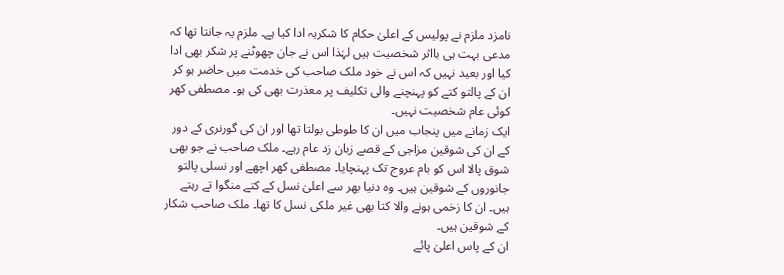نامزد ملزم نے پولیس کے اعلیٰ حکام کا شکریہ ادا کیا ہے۔ ملزم یہ جانتا تھا کہ مدعی بہت ہی بااثر شخصیت ہیں لہٰذا اس نے جان چھوٹنے پر شکر بھی ادا کیا اور بعید نہیں کہ اس نے خود ملک صاحب کی خدمت میں حاضر ہو کر ان کے پالتو کتے کو پہنچنے والی تکلیف پر معذرت بھی کی ہو۔ مصطفی کھر کوئی عام شخصیت نہیں۔
ایک زمانے میں پنجاب میں ان کا طوطی بولتا تھا اور ان کی گورنری کے دور کے ان کی شوقین مزاجی کے قصے زبان زد عام رہے۔ ملک صاحب نے جو بھی شوق پالا اس کو بام عروج تک پہنچایا۔ مصطفی کھر اچھے اور نسلی پالتو جانوروں کے شوقین ہیں۔ وہ دنیا بھر سے اعلیٰ نسل کے کتے منگوا تے رہتے ہیں۔ ان کا زخمی ہونے والا کتا بھی غیر ملکی نسل کا تھا۔ ملک صاحب شکار کے شوقین ہیں۔
ان کے پاس اعلیٰ پائے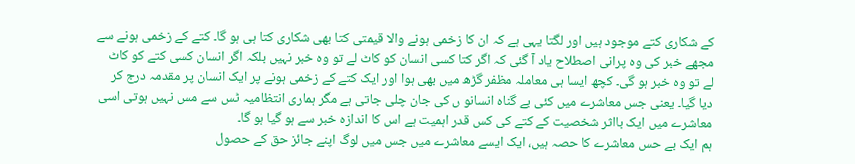کے شکاری کتے موجود ہیں اور لگتا یہی ہے کہ ان کا زخمی ہونے والا قیمتی کتا بھی شکاری کتا ہی ہو گا۔ کتے کے زخمی ہونے سے مجھے خبر کی وہ پرانی اصطلاح یاد آ گئی کہ اگر کتا کسی انسان کو کاٹ لے تو وہ خبر نہیں بلکہ اگر انسان کسی کتے کو کاٹ لے تو وہ خبر ہو گی۔ کچھ ایسا ہی معاملہ مظفر گڑھ میں بھی ہوا اور ایک کتے کے زخمی ہونے پر ایک انسان پر مقدمہ درج کر دیا گیا۔ یعنی جس معاشرے میں کئی بے گناہ انسانو ں کی جان چلی جاتی ہے مگر ہماری انتظامیہ ٹس سے مس نہیں ہوتی اسی معاشرے میں ایک بااثر شخصیت کے کتے کی کس قدر اہمیت ہے اس کا اندازہ خبر سے ہو گیا ہو گا۔
ہم ایک بے حس معاشرے کا حصہ ہیں، ایک ایسے معاشرے میں جس میں لوگ اپنے جائز حق کے حصول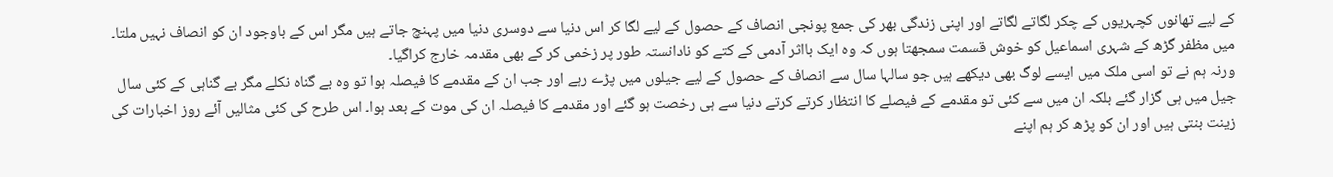کے لیے تھانوں کچہریوں کے چکر لگاتے لگاتے اور اپنی زندگی بھر کی جمع پونجی انصاف کے حصول کے لیے لگا کر اس دنیا سے دوسری دنیا میں پہنچ جاتے ہیں مگر اس کے باوجود ان کو انصاف نہیں ملتا۔ میں مظفر گڑھ کے شہری اسماعیل کو خوش قسمت سمجھتا ہوں کہ وہ ایک بااثر آدمی کے کتے کو نادانستہ طور پر زخمی کر کے بھی مقدمہ خارج کراگیا۔
ورنہ ہم نے تو اسی ملک میں ایسے لوگ بھی دیکھے ہیں جو سالہا سال سے انصاف کے حصول کے لیے جیلوں میں پڑے رہے اور جب ان کے مقدمے کا فیصلہ ہوا تو وہ بے گناہ نکلے مگر بے گناہی کے کئی سال جیل میں ہی گزار گئے بلکہ ان میں سے کئی تو مقدمے کے فیصلے کا انتظار کرتے کرتے دنیا سے ہی رخصت ہو گئے اور مقدمے کا فیصلہ ان کی موت کے بعد ہوا۔ اس طرح کی کئی مثالیں آئے روز اخبارات کی زینت بنتی ہیں اور ان کو پڑھ کر ہم اپنے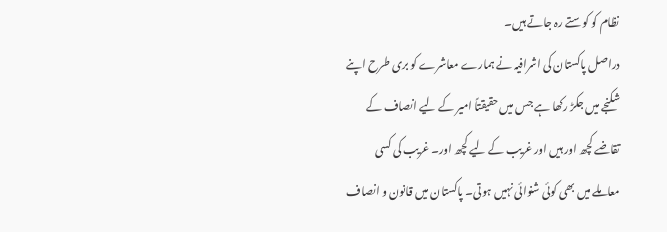نظام کو کوستے رہ جاتے ہیں۔
دراصل پاکستان کی اشرافیہ نے ہمارے معاشرے کو بری طرح اپنے شکنجے میں جکڑ رکھا ہے جس میں حقیقتاً امیر کے لیے انصاف کے تقاضے کچھ اور ہیں اور غریب کے لیے کچھ اور۔ غریب کی کسی معاملے میں بھی کوئی شنوائی نہیں ہوتی۔ پاکستان میں قانون و انصاف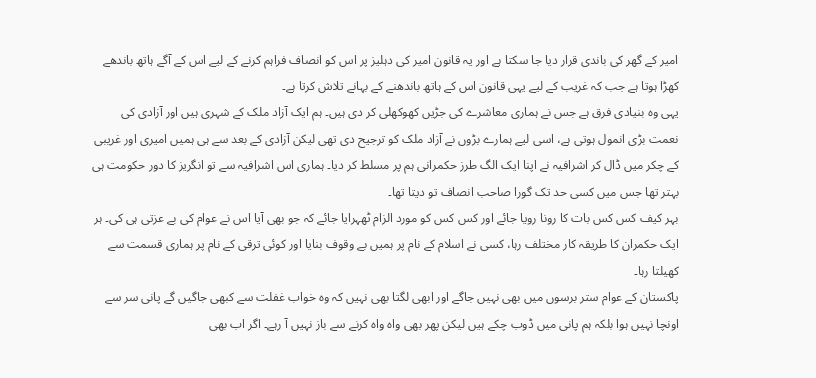امیر کے گھر کی باندی قرار دیا جا سکتا ہے اور یہ قانون امیر کی دہلیز پر اس کو انصاف فراہم کرنے کے لیے اس کے آگے ہاتھ باندھے کھڑا ہوتا ہے جب کہ غریب کے لیے یہی قانون اس کے ہاتھ باندھنے کے بہانے تلاش کرتا ہے۔
یہی وہ بنیادی فرق ہے جس نے ہماری معاشرے کی جڑیں کھوکھلی کر دی ہیں۔ ہم ایک آزاد ملک کے شہری ہیں اور آزادی کی نعمت بڑی انمول ہوتی ہے، اسی لیے ہمارے بڑوں نے آزاد ملک کو ترجیح دی تھی لیکن آزادی کے بعد سے ہی ہمیں امیری اور غریبی کے چکر میں ڈال کر اشرافیہ نے اپنا ایک الگ طرز حکمرانی ہم پر مسلط کر دیا۔ ہماری اس اشرافیہ سے تو انگریز کا دور حکومت ہی بہتر تھا جس میں کسی حد تک گورا صاحب انصاف تو دیتا تھا۔
بہر کیف کس کس بات کا رونا رویا جائے اور کس کس کو مورد الزام ٹھہرایا جائے کہ جو بھی آیا اس نے عوام کی بے عزتی ہی کی۔ ہر ایک حکمران کا طریقہ کار مختلف رہا، کسی نے اسلام کے نام پر ہمیں بے وقوف بنایا اور کوئی ترقی کے نام پر ہماری قسمت سے کھیلتا رہا۔
پاکستان کے عوام ستر برسوں میں بھی نہیں جاگے اور ابھی لگتا بھی نہیں کہ وہ خواب غفلت سے کبھی جاگیں گے پانی سر سے اونچا نہیں ہوا بلکہ ہم پانی میں ڈوب چکے ہیں لیکن پھر بھی واہ واہ کرنے سے باز نہیں آ رہے۔ اگر اب بھی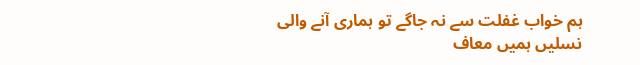ہم خواب غفلت سے نہ جاگے تو ہماری آنے والی نسلیں ہمیں معاف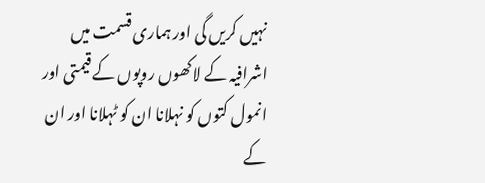نہیں کریں گی اور ہماری قسمت میں اشرافیہ کے لاکھوں روپوں کے قیمتی اور انمول کتوں کو نہلانا ان کو ٹہلانا اور ان کے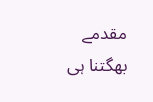مقدمے بھگتنا ہی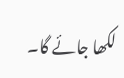لکھا جائے گا۔